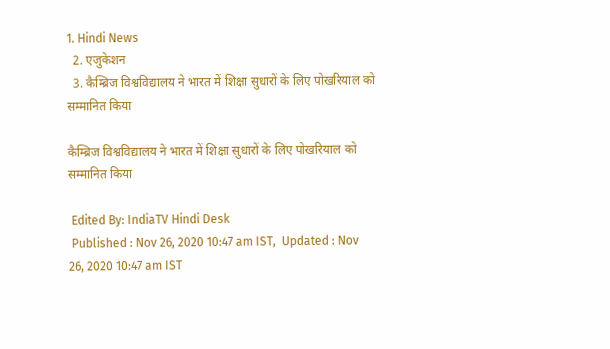1. Hindi News
  2. एजुकेशन
  3. कैम्ब्रिज विश्वविद्यालय ने भारत में शिक्षा सुधारों के लिए पोखरियाल को सम्मानित किया

कैम्ब्रिज विश्वविद्यालय ने भारत में शिक्षा सुधारों के लिए पोखरियाल को सम्मानित किया

 Edited By: IndiaTV Hindi Desk
 Published : Nov 26, 2020 10:47 am IST,  Updated : Nov 26, 2020 10:47 am IST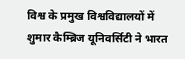विश्व के प्रमुख विश्वविद्यालयों में शुमार कैम्ब्रिज यूनिवर्सिटी ने भारत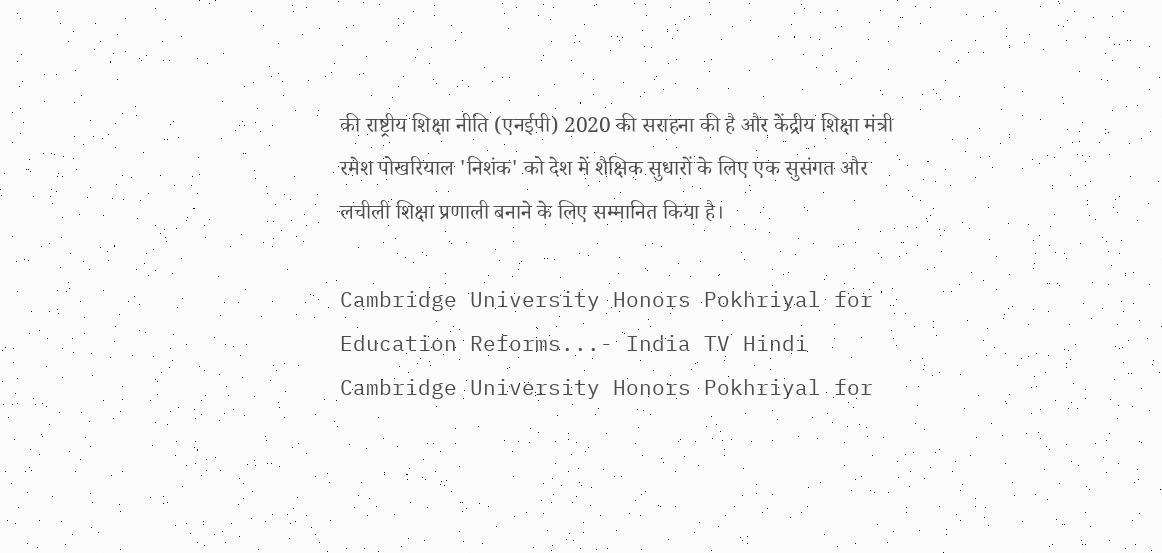की राष्ट्रीय शिक्षा नीति (एनईपी) 2020 की सराहना की है और केंद्रीय शिक्षा मंत्री रमेश पोखरियाल 'निशंक' को देश में शैक्षिक सुधारों के लिए एक सुसंगत और लचीली शिक्षा प्रणाली बनाने के लिए सम्मानित किया है।

Cambridge University Honors Pokhriyal for Education Reforms...- India TV Hindi
Cambridge University Honors Pokhriyal for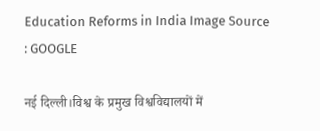Education Reforms in India Image Source : GOOGLE

नई दिल्ली।विश्व के प्रमुख विश्वविद्यालयों में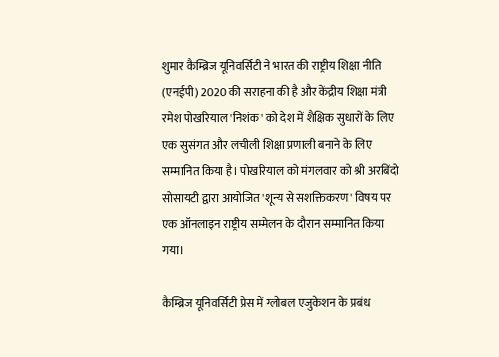शुमार कैम्ब्रिज यूनिवर्सिटी ने भारत की राष्ट्रीय शिक्षा नीति (एनईपी) 2020 की सराहना की है और केंद्रीय शिक्षा मंत्री रमेश पोखरियाल 'निशंक' को देश में शैक्षिक सुधारों के लिए एक सुसंगत और लचीली शिक्षा प्रणाली बनाने के लिए सम्मानित किया है। पोखरियाल को मंगलवार को श्री अरबिंदो सोसायटी द्वारा आयोजित 'शून्य से सशक्तिकरण' विषय पर एक ऑनलाइन राष्ट्रीय सम्मेलन के दौरान सम्मानित किया गया।

कैम्ब्रिज यूनिवर्सिटी प्रेस में ग्लोबल एजुकेशन के प्रबंध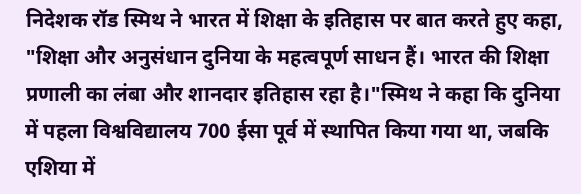निदेशक रॉड स्मिथ ने भारत में शिक्षा के इतिहास पर बात करते हुए कहा, "शिक्षा और अनुसंधान दुनिया के महत्वपूर्ण साधन हैं। भारत की शिक्षा प्रणाली का लंबा और शानदार इतिहास रहा है।"स्मिथ ने कहा कि दुनिया में पहला विश्वविद्यालय 700 ईसा पूर्व में स्थापित किया गया था, जबकि एशिया में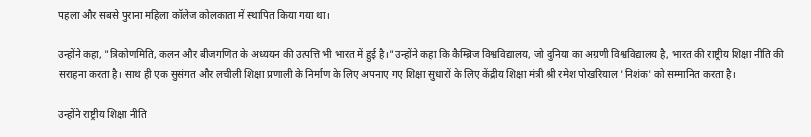पहला और सबसे पुराना महिला कॉलेज कोलकाता में स्थापित किया गया था।

उन्होंने कहा, "त्रिकोणमिति, कलन और बीजगणित के अध्ययन की उत्पत्ति भी भारत में हुई है।"उन्होंने कहा कि कैम्ब्रिज विश्वविद्यालय, जो दुनिया का अग्रणी विश्वविद्यालय है, भारत की राष्ट्रीय शिक्षा नीति की सराहना करता है। साथ ही एक सुसंगत और लचीली शिक्षा प्रणाली के निर्माण के लिए अपनाए गए शिक्षा सुधारों के लिए केंद्रीय शिक्षा मंत्री श्री रमेश पोखरियाल 'निशंक' को सम्मानित करता है।

उन्होंने राष्ट्रीय शिक्षा नीति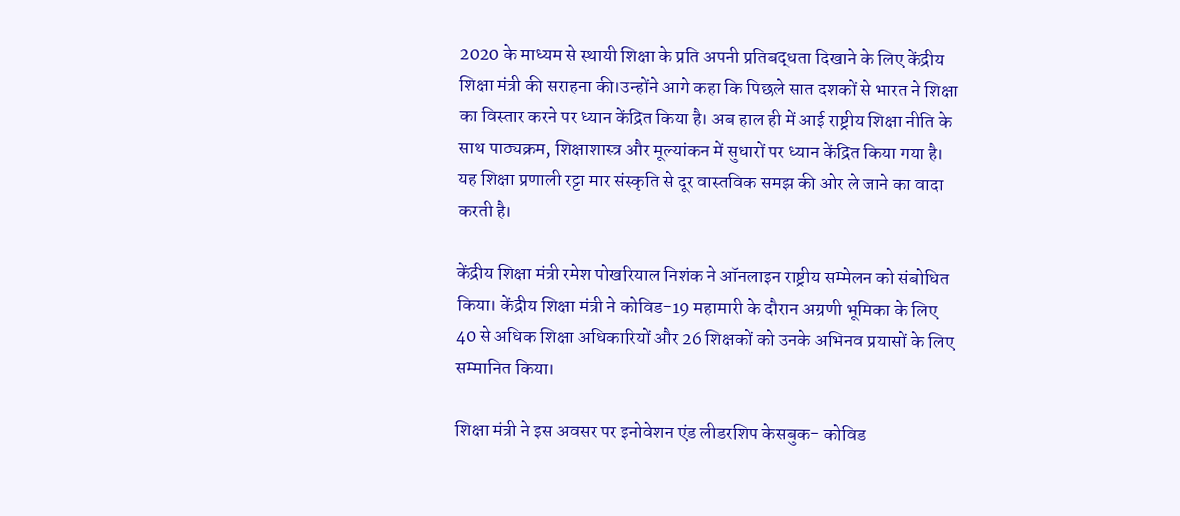2020 के माध्यम से स्थायी शिक्षा के प्रति अपनी प्रतिबद्धता दिखाने के लिए केंद्रीय शिक्षा मंत्री की सराहना की।उन्होंने आगे कहा कि पिछले सात दशकों से भारत ने शिक्षा का विस्तार करने पर ध्यान केंद्रित किया है। अब हाल ही में आई राष्ट्रीय शिक्षा नीति के साथ पाठ्यक्रम, शिक्षाशास्त्र और मूल्यांकन में सुधारों पर ध्यान केंद्रित किया गया है। यह शिक्षा प्रणाली रट्टा मार संस्कृति से दूर वास्तविक समझ की ओर ले जाने का वादा करती है।

केंद्रीय शिक्षा मंत्री रमेश पोखरियाल निशंक ने ऑनलाइन राष्ट्रीय सम्मेलन को संबोधित किया। केंद्रीय शिक्षा मंत्री ने कोविड-19 महामारी के दौरान अग्रणी भूमिका के लिए 40 से अधिक शिक्षा अधिकारियों और 26 शिक्षकों को उनके अभिनव प्रयासों के लिए सम्मानित किया।

शिक्षा मंत्री ने इस अवसर पर इनोवेशन एंड लीडरशिप केसबुक- कोविड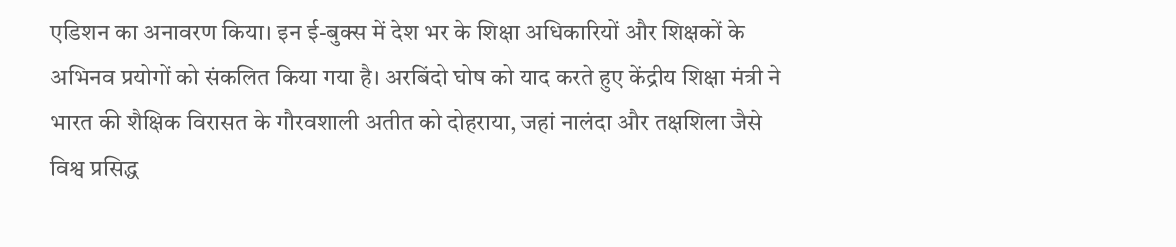एडिशन का अनावरण किया। इन ई-बुक्स में देश भर के शिक्षा अधिकारियों और शिक्षकों के अभिनव प्रयोगों को संकलित किया गया है। अरबिंदो घोष को याद करते हुए केंद्रीय शिक्षा मंत्री ने भारत की शैक्षिक विरासत के गौरवशाली अतीत को दोहराया, जहां नालंदा और तक्षशिला जैसे विश्व प्रसिद्ध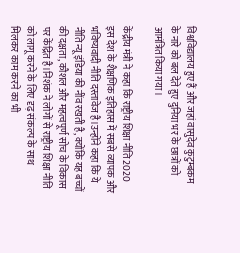विश्वविद्यालय हुए हैं और जहां वासुदेव कुटुम्बकम के नारे को बल देते हुए दुनिया भर के छात्रों को आमंत्रित किया गया।

केंद्रीय मंत्री ने कहा कि राष्ट्रीय शिक्षा नीति 2020 इस देश के शैक्षणिक इतिहास में सबसे व्यापक और भविष्यवादी नीति दस्तावेज है।उन्होंने कहा कि ये नीति न्यू इंडिया की नींव रखती है, क्योंकि यह बच्चों की दक्षता, कौशल और महत्वपूर्ण सोच के विकास पर केंद्रित है।निशंक ने लोगों से राष्ट्रीय शिक्षा नीति को लागू करने के लिए दृढ़ संकल्प के साथ मिलकर काम करने का भी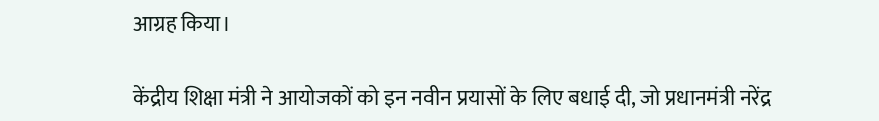आग्रह किया।

केंद्रीय शिक्षा मंत्री ने आयोजकों को इन नवीन प्रयासों के लिए बधाई दी, जो प्रधानमंत्री नरेंद्र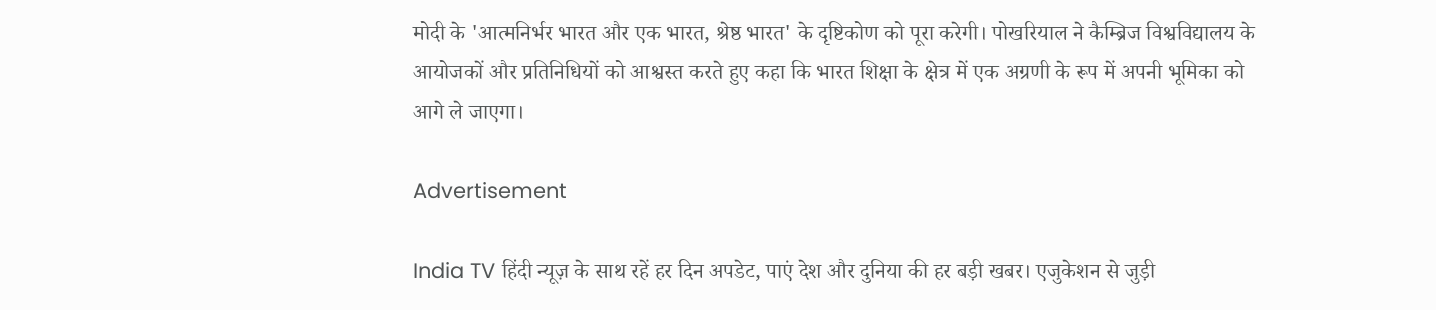मोदी के 'आत्मनिर्भर भारत और एक भारत, श्रेष्ठ भारत' के दृष्टिकोण को पूरा करेगी। पोखरियाल ने कैम्ब्रिज विश्वविद्यालय के आयोजकों और प्रतिनिधियों को आश्वस्त करते हुए कहा कि भारत शिक्षा के क्षेत्र में एक अग्रणी के रूप में अपनी भूमिका को आगे ले जाएगा।

Advertisement

India TV हिंदी न्यूज़ के साथ रहें हर दिन अपडेट, पाएं देश और दुनिया की हर बड़ी खबर। एजुकेशन से जुड़ी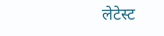लेटेस्ट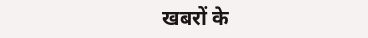खबरों के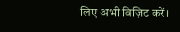लिए अभी विज़िट करें।